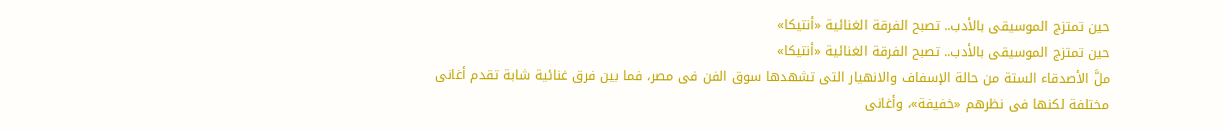حين تمتزج الموسيقى بالأدب.. تصبح الفرقة الغنائية «أنتيكا»
حين تمتزج الموسيقى بالأدب.. تصبح الفرقة الغنائية «أنتيكا»
ملَّ الأصدقاء الستة من حالة الإسفاف والانهيار التى تشهدها سوق الفن فى مصر، فما بين فرق غنائية شابة تقدم أغانى مختلفة لكنها فى نظرهم «خفيفة»، وأغانى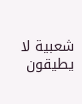شعبية لا يطيقون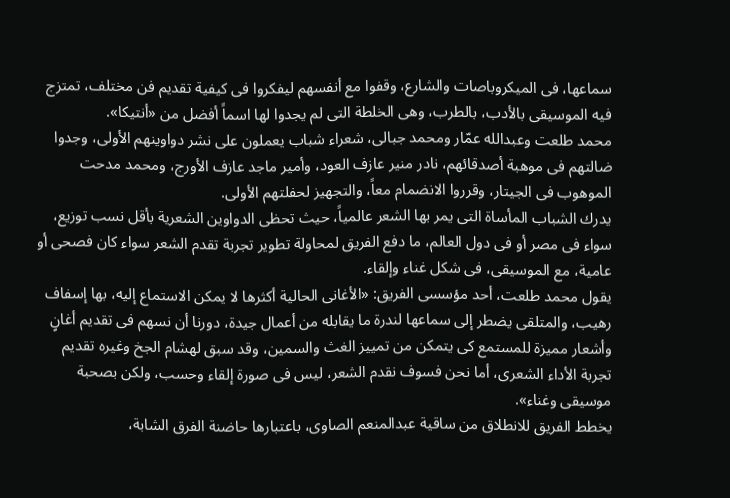سماعها، فى الميكروباصات والشارع، وقفوا مع أنفسهم ليفكروا فى كيفية تقديم فن مختلف، تمتزج فيه الموسيقى بالأدب، بالطرب، وهى الخلطة التى لم يجدوا لها اسماً أفضل من «أنتيكا».
محمد طلعت وعبدالله عمّار ومحمد جبالى، شعراء شباب يعملون على نشر دواوينهم الأولى، وجدوا ضالتهم فى موهبة أصدقائهم، نادر منير عازف العود، وأمير ماجد عازف الأورج، ومحمد مدحت الموهوب فى الجيتار، وقرروا الانضمام معاً، والتجهيز لحفلتهم الأولى.
يدرك الشباب المأساة التى يمر بها الشعر عالمياً، حيث تحظى الدواوين الشعرية بأقل نسب توزيع، سواء فى مصر أو فى دول العالم، ما دفع الفريق لمحاولة تطوير تجربة تقدم الشعر سواء كان فصحى أو عامية، مع الموسيقى، فى شكل غناء وإلقاء.
يقول محمد طلعت، أحد مؤسسى الفريق: «الأغانى الحالية أكثرها لا يمكن الاستماع إليه، بها إسفاف رهيب، والمتلقى يضطر إلى سماعها لندرة ما يقابله من أعمال جيدة، دورنا أن نسهم فى تقديم أغانٍ وأشعار مميزة للمستمع كى يتمكن من تمييز الغث والسمين، وقد سبق لهشام الجخ وغيره تقديم تجربة الأداء الشعرى، أما نحن فسوف نقدم الشعر، ليس فى صورة إلقاء وحسب، ولكن بصحبة موسيقى وغناء».
يخطط الفريق للانطلاق من ساقية عبدالمنعم الصاوى، باعتبارها حاضنة الفرق الشابة،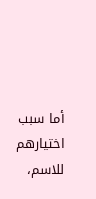أما سبب اختيارهم للاسم،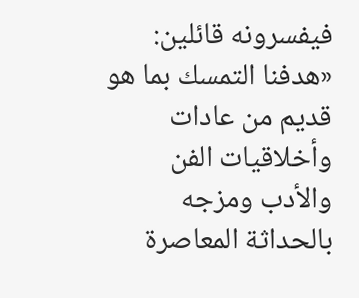فيفسرونه قائلين: «هدفنا التمسك بما هو قديم من عادات وأخلاقيات الفن والأدب ومزجه بالحداثة المعاصرة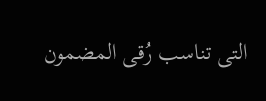التى تناسب رُقى المضمون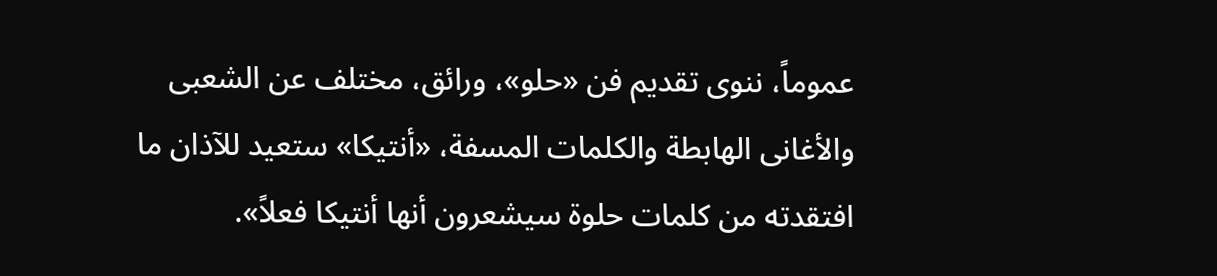عموماً، ننوى تقديم فن «حلو»، ورائق، مختلف عن الشعبى والأغانى الهابطة والكلمات المسفة، «أنتيكا» ستعيد للآذان ما افتقدته من كلمات حلوة سيشعرون أنها أنتيكا فعلاً».